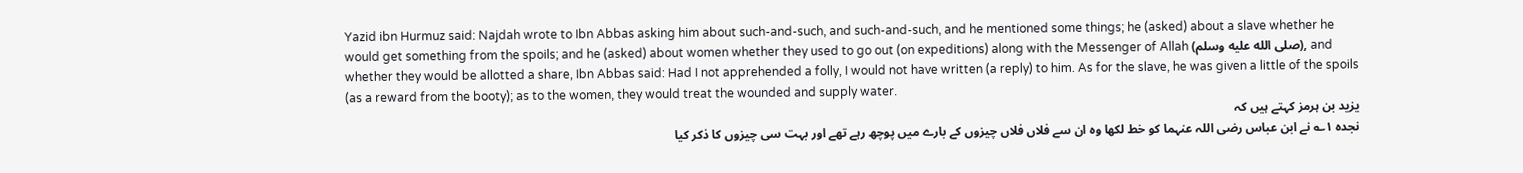Yazid ibn Hurmuz said: Najdah wrote to Ibn Abbas asking him about such-and-such, and such-and-such, and he mentioned some things; he (asked) about a slave whether he would get something from the spoils; and he (asked) about women whether they used to go out (on expeditions) along with the Messenger of Allah (صلى الله عليه وسلم), and whether they would be allotted a share, Ibn Abbas said: Had I not apprehended a folly, I would not have written (a reply) to him. As for the slave, he was given a little of the spoils (as a reward from the booty); as to the women, they would treat the wounded and supply water.
یزید بن ہرمز کہتے ہیں کہ
نجدہ ۱؎ نے ابن عباس رضی اللہ عنہما کو خط لکھا وہ ان سے فلاں فلاں چیزوں کے بارے میں پوچھ رہے تھے اور بہت سی چیزوں کا ذکر کیا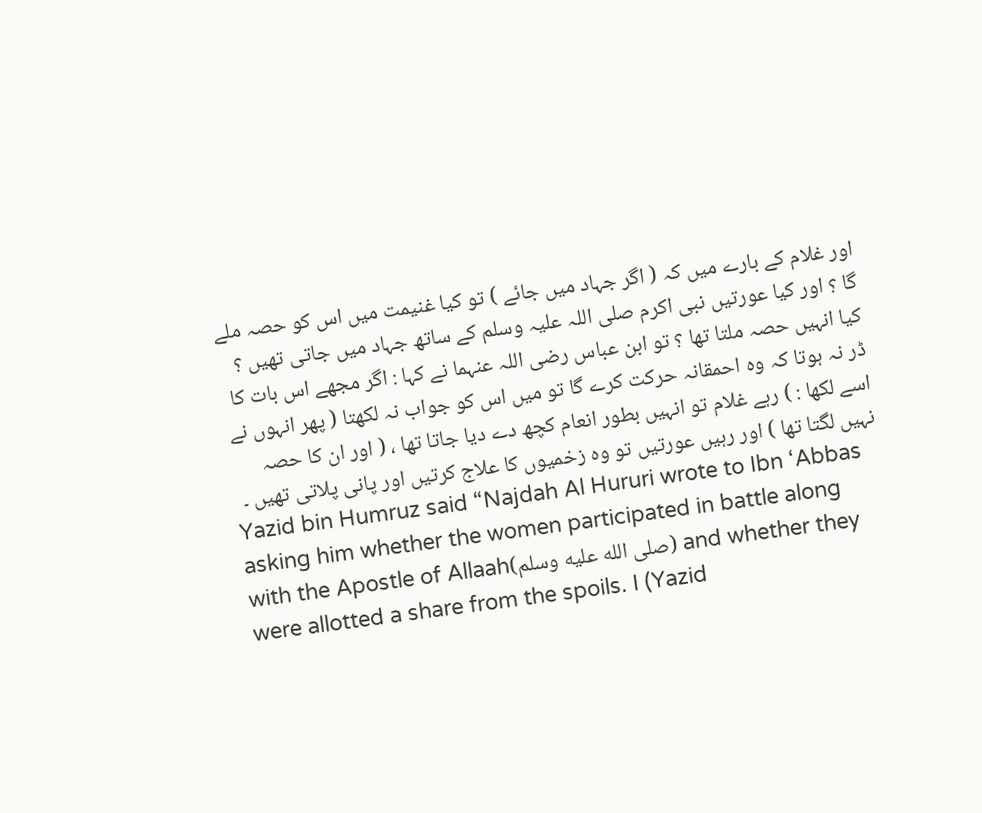اور غلام کے بارے میں کہ ( اگر جہاد میں جائے ) تو کیا غنیمت میں اس کو حصہ ملے گا ؟ اور کیا عورتیں نبی اکرم صلی اللہ علیہ وسلم کے ساتھ جہاد میں جاتی تھیں ؟ کیا انہیں حصہ ملتا تھا ؟ تو ابن عباس رضی اللہ عنہما نے کہا : اگر مجھے اس بات کا ڈر نہ ہوتا کہ وہ احمقانہ حرکت کرے گا تو میں اس کو جواب نہ لکھتا ( پھر انہوں نے اسے لکھا : ) رہے غلام تو انہیں بطور انعام کچھ دے دیا جاتا تھا ، ( اور ان کا حصہ نہیں لگتا تھا ) اور رہیں عورتیں تو وہ زخمیوں کا علاج کرتیں اور پانی پلاتی تھیں ۔
Yazid bin Humruz said “Najdah Al Hururi wrote to Ibn ‘Abbas asking him whether the women participated in battle along with the Apostle of Allaah(صلى الله عليه وسلم) and whether they were allotted a share from the spoils. I (Yazid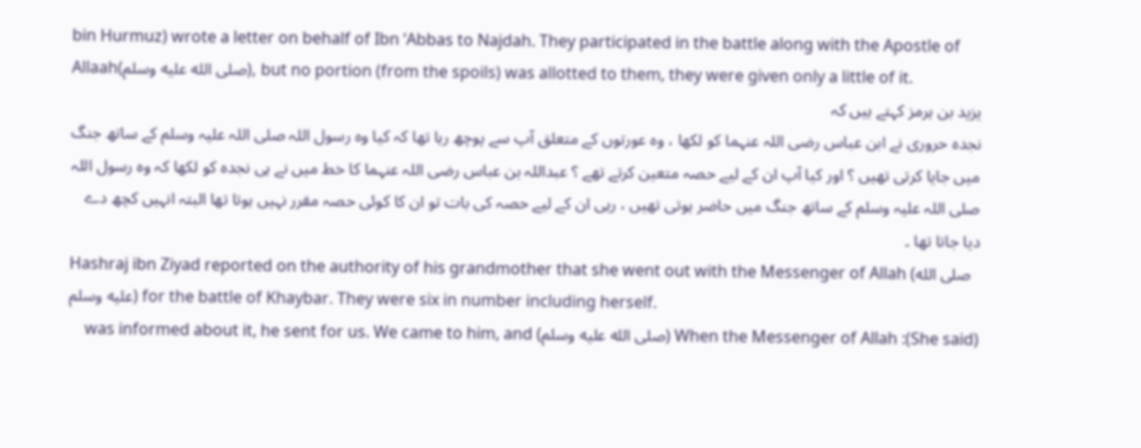bin Hurmuz) wrote a letter on behalf of Ibn ‘Abbas to Najdah. They participated in the battle along with the Apostle of Allaah(صلى الله عليه وسلم), but no portion (from the spoils) was allotted to them, they were given only a little of it.
یزید بن ہرمز کہتے ہیں کہ
نجدہ حروری نے ابن عباس رضی اللہ عنہما کو لکھا ، وہ عورتوں کے متعلق آپ سے پوچھ رہا تھا کہ کیا وہ رسول اللہ صلی اللہ علیہ وسلم کے ساتھ جنگ میں جایا کرتی تھیں ؟ اور کیا آپ ان کے لیے حصہ متعین کرتے تھے ؟ عبداللہ بن عباس رضی اللہ عنہما کا خط میں نے ہی نجدہ کو لکھا کہ وہ رسول اللہ صلی اللہ علیہ وسلم کے ساتھ جنگ میں حاضر ہوتی تھیں ، رہی ان کے لیے حصہ کی بات تو ان کا کوئی حصہ مقرر نہیں ہوتا تھا البتہ انہیں کچھ دے دیا جاتا تھا ۔
Hashraj ibn Ziyad reported on the authority of his grandmother that she went out with the Messenger of Allah (صلى الله عليه وسلم) for the battle of Khaybar. They were six in number including herself.
(She said): When the Messenger of Allah (صلى الله عليه وسلم) was informed about it, he sent for us. We came to him, and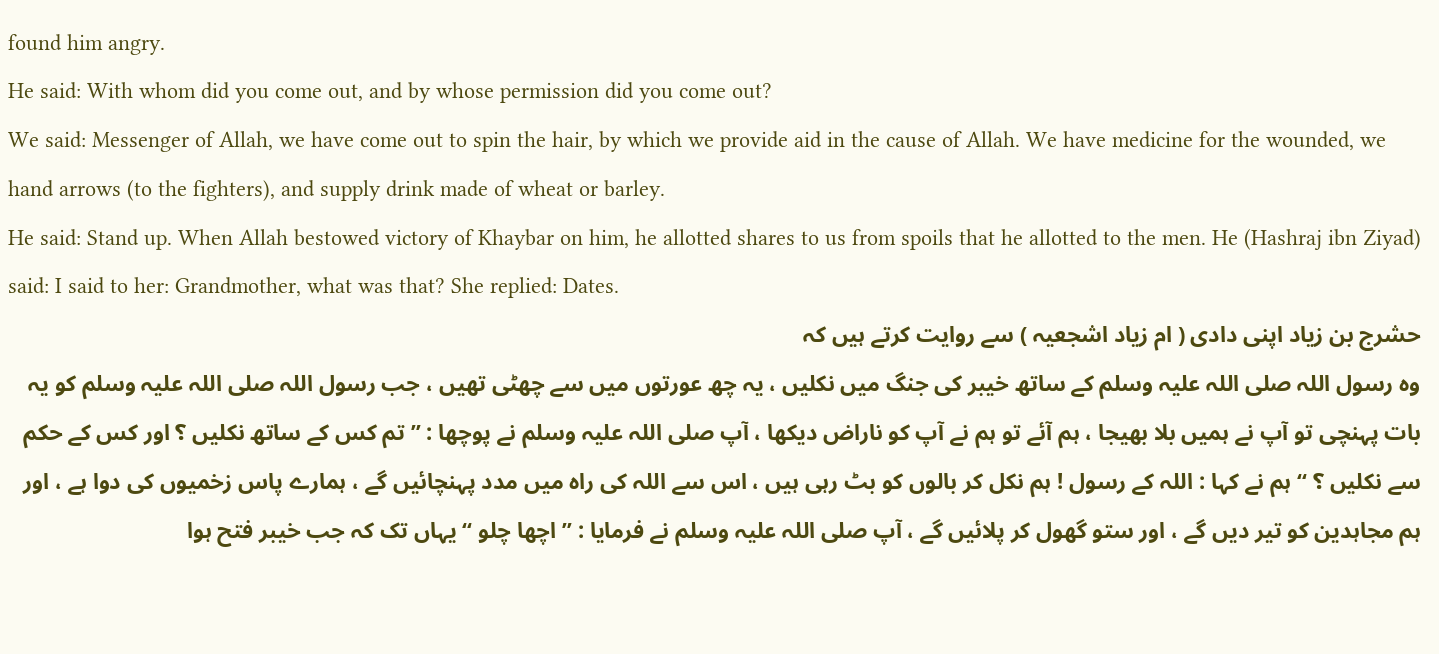found him angry.
He said: With whom did you come out, and by whose permission did you come out?
We said: Messenger of Allah, we have come out to spin the hair, by which we provide aid in the cause of Allah. We have medicine for the wounded, we hand arrows (to the fighters), and supply drink made of wheat or barley.
He said: Stand up. When Allah bestowed victory of Khaybar on him, he allotted shares to us from spoils that he allotted to the men. He (Hashraj ibn Ziyad) said: I said to her: Grandmother, what was that? She replied: Dates.
حشرج بن زیاد اپنی دادی ( ام زیاد اشجعیہ ) سے روایت کرتے ہیں کہ
وہ رسول اللہ صلی اللہ علیہ وسلم کے ساتھ خیبر کی جنگ میں نکلیں ، یہ چھ عورتوں میں سے چھٹی تھیں ، جب رسول اللہ صلی اللہ علیہ وسلم کو یہ بات پہنچی تو آپ نے ہمیں بلا بھیجا ، ہم آئے تو ہم نے آپ کو ناراض دیکھا ، آپ صلی اللہ علیہ وسلم نے پوچھا : ” تم کس کے ساتھ نکلیں ؟ اور کس کے حکم سے نکلیں ؟ “ ہم نے کہا : اللہ کے رسول ! ہم نکل کر بالوں کو بٹ رہی ہیں ، اس سے اللہ کی راہ میں مدد پہنچائیں گے ، ہمارے پاس زخمیوں کی دوا ہے ، اور ہم مجاہدین کو تیر دیں گے ، اور ستو گھول کر پلائیں گے ، آپ صلی اللہ علیہ وسلم نے فرمایا : ” اچھا چلو “ یہاں تک کہ جب خیبر فتح ہوا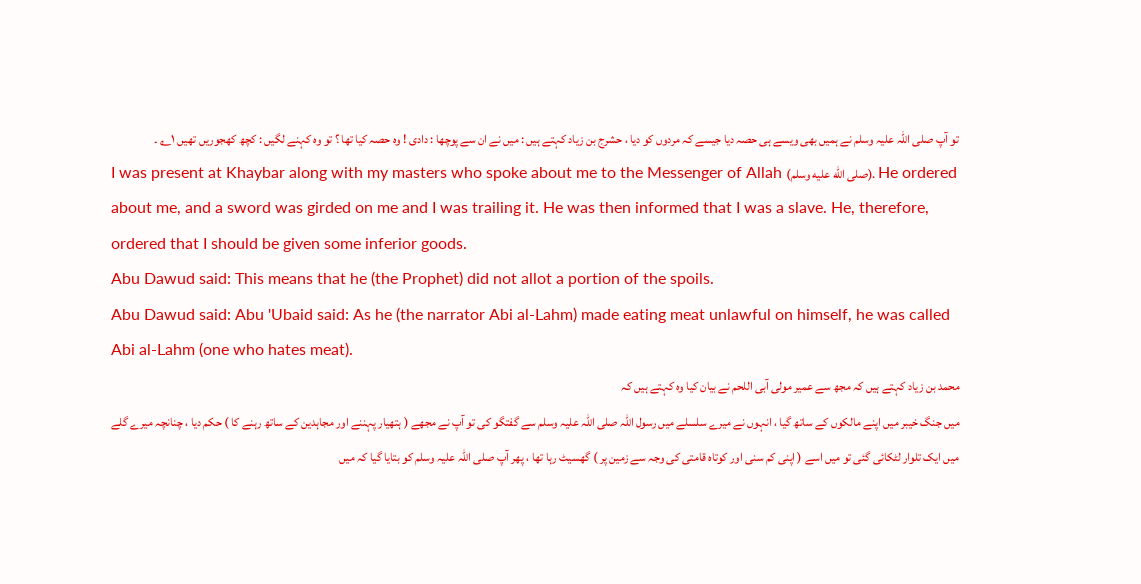تو آپ صلی اللہ علیہ وسلم نے ہمیں بھی ویسے ہی حصہ دیا جیسے کہ مردوں کو دیا ، حشرج بن زیاد کہتے ہیں : میں نے ان سے پوچھا : دادی ! وہ حصہ کیا تھا ؟ تو وہ کہنے لگیں : کچھ کھجوریں تھیں ۱؎ ۔
I was present at Khaybar along with my masters who spoke about me to the Messenger of Allah (صلى الله عليه وسلم). He ordered about me, and a sword was girded on me and I was trailing it. He was then informed that I was a slave. He, therefore, ordered that I should be given some inferior goods.
Abu Dawud said: This means that he (the Prophet) did not allot a portion of the spoils.
Abu Dawud said: Abu 'Ubaid said: As he (the narrator Abi al-Lahm) made eating meat unlawful on himself, he was called Abi al-Lahm (one who hates meat).
محمد بن زیاد کہتے ہیں کہ مجھ سے عمیر مولی آبی اللحم نے بیان کیا وہ کہتے ہیں کہ
میں جنگ خیبر میں اپنے مالکوں کے ساتھ گیا ، انہوں نے میرے سلسلے میں رسول اللہ صلی اللہ علیہ وسلم سے گفتگو کی تو آپ نے مجھے ( ہتھیار پہننے اور مجاہدین کے ساتھ رہنے کا ) حکم دیا ، چنانچہ میرے گلے میں ایک تلوار لٹکائی گئی تو میں اسے ( اپنی کم سنی اور کوتاہ قامتی کی وجہ سے زمین پر ) گھسیٹ رہا تھا ، پھر آپ صلی اللہ علیہ وسلم کو بتایا گیا کہ میں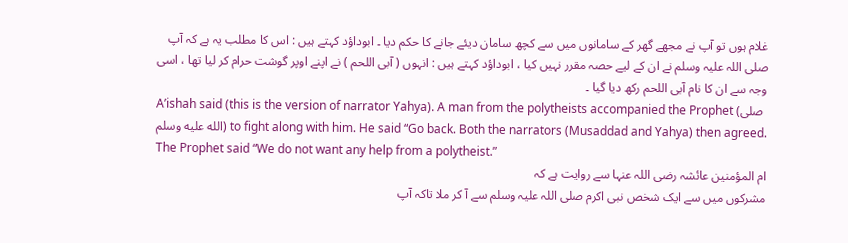غلام ہوں تو آپ نے مجھے گھر کے سامانوں میں سے کچھ سامان دیئے جانے کا حکم دیا ۔ ابوداؤد کہتے ہیں : اس کا مطلب یہ ہے کہ آپ صلی اللہ علیہ وسلم نے ان کے لیے حصہ مقرر نہیں کیا ، ابوداؤد کہتے ہیں : انہوں ( آبی اللحم ) نے اپنے اوپر گوشت حرام کر لیا تھا ، اسی وجہ سے ان کا نام آبی اللحم رکھ دیا گیا ۔
A’ishah said (this is the version of narrator Yahya). A man from the polytheists accompanied the Prophet (صلى الله عليه وسلم) to fight along with him. He said “Go back. Both the narrators (Musaddad and Yahya) then agreed. The Prophet said “We do not want any help from a polytheist.”
ام المؤمنین عائشہ رضی اللہ عنہا سے روایت ہے کہ
مشرکوں میں سے ایک شخص نبی اکرم صلی اللہ علیہ وسلم سے آ کر ملا تاکہ آپ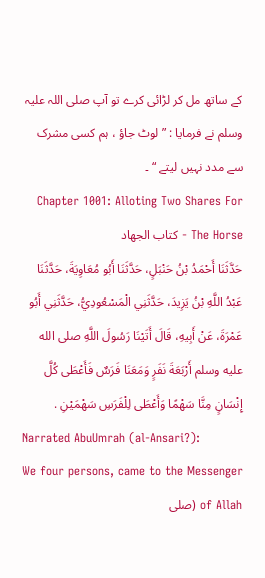کے ساتھ مل کر لڑائی کرے تو آپ صلی اللہ علیہ وسلم نے فرمایا : ” لوٹ جاؤ ، ہم کسی مشرک سے مدد نہیں لیتے “ ۔
Chapter 1001: Alloting Two Shares For The Horse - كتاب الجهاد
حَدَّثَنَا أَحْمَدُ بْنُ حَنْبَلٍ، حَدَّثَنَا أَبُو مُعَاوِيَةَ، حَدَّثَنَا عَبْدُ اللَّهِ بْنُ يَزِيدَ، حَدَّثَنِي الْمَسْعُودِيُّ، حَدَّثَنِي أَبُو عَمْرَةَ، عَنْ أَبِيهِ، قَالَ أَتَيْنَا رَسُولَ اللَّهِ صلى الله عليه وسلم أَرْبَعَةَ نَفَرٍ وَمَعَنَا فَرَسٌ فَأَعْطَى كُلَّ إِنْسَانٍ مِنَّا سَهْمًا وَأَعْطَى لِلْفَرَسِ سَهْمَيْنِ .
Narrated AbuUmrah (al-Ansari?):
We four persons, came to the Messenger of Allah (صلى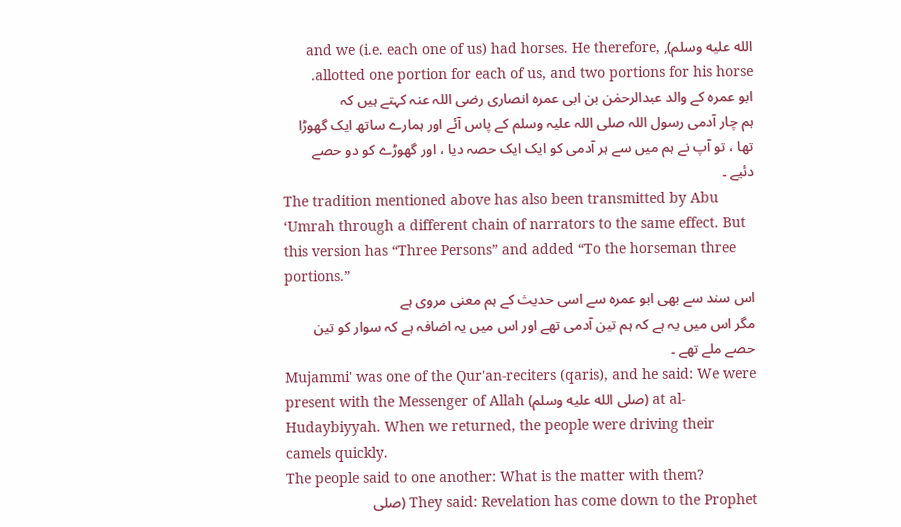الله عليه وسلم), and we (i.e. each one of us) had horses. He therefore, allotted one portion for each of us, and two portions for his horse.
ابو عمرہ کے والد عبدالرحمٰن بن ابی عمرہ انصاری رضی اللہ عنہ کہتے ہیں کہ
ہم چار آدمی رسول اللہ صلی اللہ علیہ وسلم کے پاس آئے اور ہمارے ساتھ ایک گھوڑا تھا ، تو آپ نے ہم میں سے ہر آدمی کو ایک ایک حصہ دیا ، اور گھوڑے کو دو حصے دئیے ۔
The tradition mentioned above has also been transmitted by Abu ‘Umrah through a different chain of narrators to the same effect. But this version has “Three Persons” and added “To the horseman three portions.”
اس سند سے بھی ابو عمرہ سے اسی حدیث کے ہم معنی مروی ہے
مگر اس میں یہ ہے کہ ہم تین آدمی تھے اور اس میں یہ اضافہ ہے کہ سوار کو تین حصے ملے تھے ۔
Mujammi' was one of the Qur'an-reciters (qaris), and he said: We were present with the Messenger of Allah (صلى الله عليه وسلم) at al-Hudaybiyyah. When we returned, the people were driving their camels quickly.
The people said to one another: What is the matter with them?
They said: Revelation has come down to the Prophet (صلى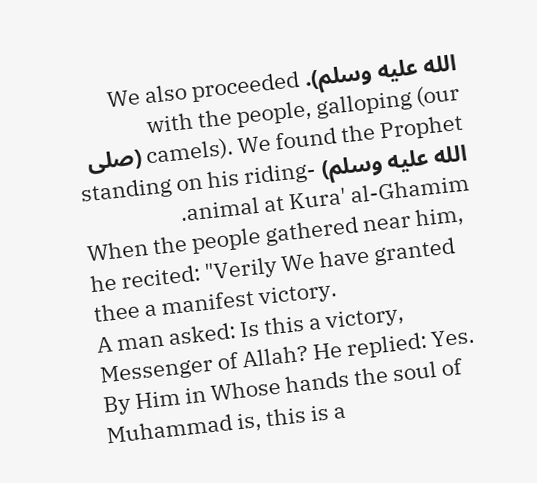الله عليه وسلم). We also proceeded with the people, galloping (our camels). We found the Prophet (صلى الله عليه وسلم) standing on his riding-animal at Kura' al-Ghamim.
When the people gathered near him, he recited: "Verily We have granted thee a manifest victory.
A man asked: Is this a victory, Messenger of Allah? He replied: Yes. By Him in Whose hands the soul of Muhammad is, this is a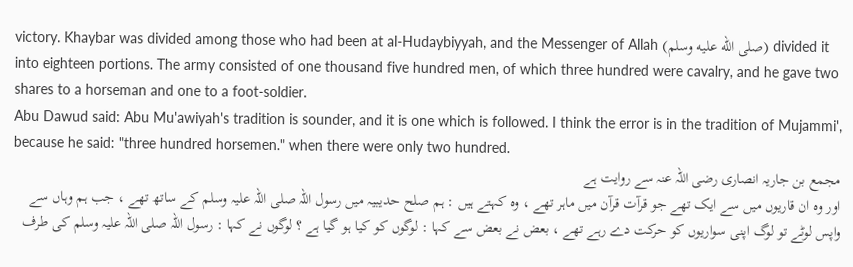victory. Khaybar was divided among those who had been at al-Hudaybiyyah, and the Messenger of Allah (صلى الله عليه وسلم) divided it into eighteen portions. The army consisted of one thousand five hundred men, of which three hundred were cavalry, and he gave two shares to a horseman and one to a foot-soldier.
Abu Dawud said: Abu Mu'awiyah's tradition is sounder, and it is one which is followed. I think the error is in the tradition of Mujammi', because he said: "three hundred horsemen." when there were only two hundred.
مجمع بن جاریہ انصاری رضی اللہ عنہ سے روایت ہے
اور وہ ان قاریوں میں سے ایک تھے جو قرآت قرآن میں ماہر تھے ، وہ کہتے ہیں : ہم صلح حدیبیہ میں رسول اللہ صلی اللہ علیہ وسلم کے ساتھ تھے ، جب ہم وہاں سے واپس لوٹے تو لوگ اپنی سواریوں کو حرکت دے رہے تھے ، بعض نے بعض سے کہا : لوگوں کو کیا ہو گیا ہے ؟ لوگوں نے کہا : رسول اللہ صلی اللہ علیہ وسلم کی طرف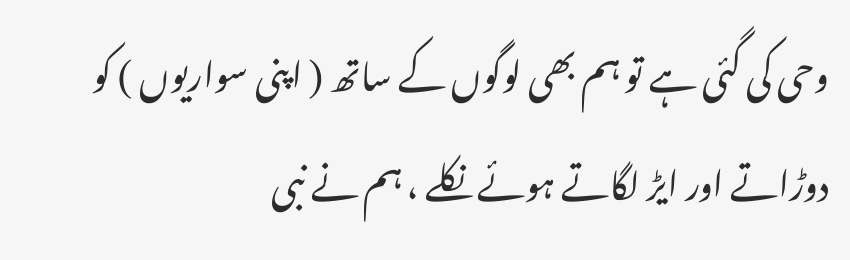وحی کی گئی ہے تو ہم بھی لوگوں کے ساتھ ( اپنی سواریوں ) کو دوڑاتے اور ایڑ لگاتے ہوئے نکلے ، ہم نے نبی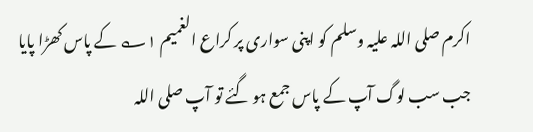اکرم صلی اللہ علیہ وسلم کو اپنی سواری پر کراع الغمیم ۱؎ کے پاس کھڑا پایا جب سب لوگ آپ کے پاس جمع ہو گئے تو آپ صلی اللہ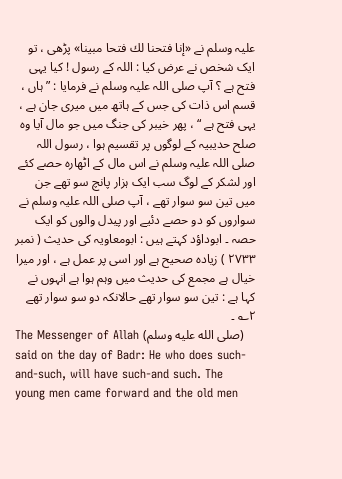علیہ وسلم نے «إنا فتحنا لك فتحا مبينا» پڑھی ، تو ایک شخص نے عرض کیا : اللہ کے رسول ! کیا یہی فتح ہے ؟ آپ صلی اللہ علیہ وسلم نے فرمایا : ” ہاں ، قسم اس ذات کی جس کے ہاتھ میں میری جان ہے ، یہی فتح ہے “ ، پھر خیبر کی جنگ میں جو مال آیا وہ صلح حدیبیہ کے لوگوں پر تقسیم ہوا ، رسول اللہ صلی اللہ علیہ وسلم نے اس مال کے اٹھارہ حصے کئے اور لشکر کے لوگ سب ایک ہزار پانچ سو تھے جن میں تین سو سوار تھے ، آپ صلی اللہ علیہ وسلم نے سواروں کو دو حصے دئیے اور پیدل والوں کو ایک حصہ ۔ ابوداؤد کہتے ہیں : ابومعاویہ کی حدیث ( نمبر ۲۷۳۳ ) زیادہ صحیح ہے اور اسی پر عمل ہے ، اور میرا خیال ہے مجمع کی حدیث میں وہم ہوا ہے انہوں نے کہا ہے : تین سو سوار تھے حالانکہ دو سو سوار تھے ۲؎ ۔
The Messenger of Allah (صلى الله عليه وسلم) said on the day of Badr: He who does such-and-such, will have such-and such. The young men came forward and the old men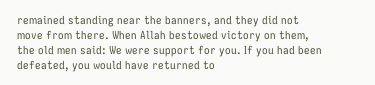remained standing near the banners, and they did not move from there. When Allah bestowed victory on them, the old men said: We were support for you. If you had been defeated, you would have returned to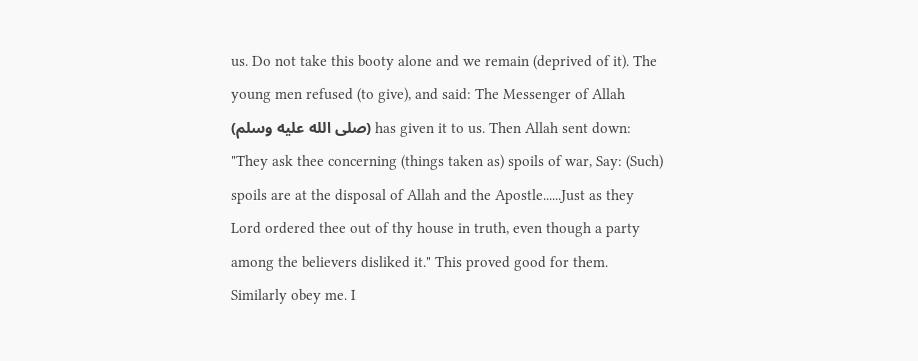us. Do not take this booty alone and we remain (deprived of it). The young men refused (to give), and said: The Messenger of Allah (صلى الله عليه وسلم) has given it to us. Then Allah sent down: "They ask thee concerning (things taken as) spoils of war, Say: (Such) spoils are at the disposal of Allah and the Apostle......Just as they Lord ordered thee out of thy house in truth, even though a party among the believers disliked it." This proved good for them. Similarly obey me. I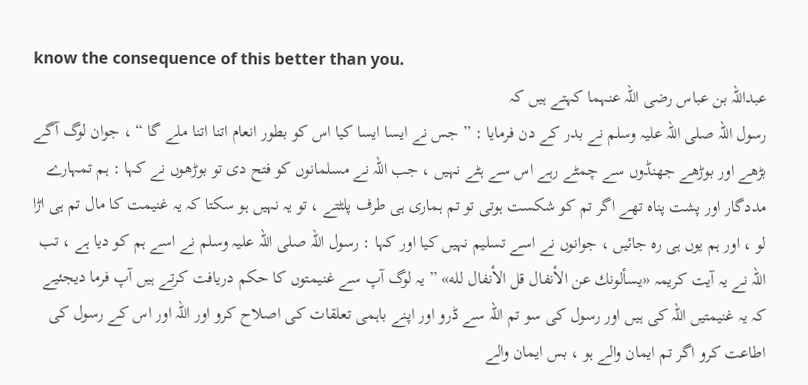know the consequence of this better than you.
عبداللہ بن عباس رضی اللہ عنہما کہتے ہیں کہ
رسول اللہ صلی اللہ علیہ وسلم نے بدر کے دن فرمایا : ” جس نے ایسا ایسا کیا اس کو بطور انعام اتنا اتنا ملے گا “ ، جوان لوگ آگے بڑھے اور بوڑھے جھنڈوں سے چمٹے رہے اس سے ہٹے نہیں ، جب اللہ نے مسلمانوں کو فتح دی تو بوڑھوں نے کہا : ہم تمہارے مددگار اور پشت پناہ تھے اگر تم کو شکست ہوتی تو تم ہماری ہی طرف پلٹتے ، تو یہ نہیں ہو سکتا کہ یہ غنیمت کا مال تم ہی اڑا لو ، اور ہم یوں ہی رہ جائیں ، جوانوں نے اسے تسلیم نہیں کیا اور کہا : رسول اللہ صلی اللہ علیہ وسلم نے اسے ہم کو دیا ہے ، تب اللہ نے یہ آیت کریمہ «يسألونك عن الأنفال قل الأنفال لله» ” یہ لوگ آپ سے غنیمتوں کا حکم دریافت کرتے ہیں آپ فرما دیجئیے کہ یہ غنیمتیں اللہ کی ہیں اور رسول کی سو تم اللہ سے ڈرو اور اپنے باہمی تعلقات کی اصلاح کرو اور اللہ اور اس کے رسول کی اطاعت کرو اگر تم ایمان والے ہو ، بس ایمان والے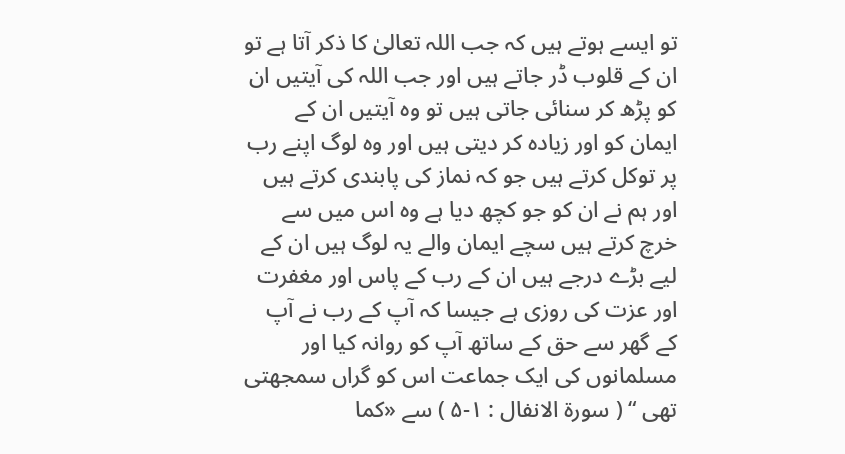تو ایسے ہوتے ہیں کہ جب اللہ تعالیٰ کا ذکر آتا ہے تو ان کے قلوب ڈر جاتے ہیں اور جب اللہ کی آیتیں ان کو پڑھ کر سنائی جاتی ہیں تو وہ آیتیں ان کے ایمان کو اور زیادہ کر دیتی ہیں اور وہ لوگ اپنے رب پر توکل کرتے ہیں جو کہ نماز کی پابندی کرتے ہیں اور ہم نے ان کو جو کچھ دیا ہے وہ اس میں سے خرچ کرتے ہیں سچے ایمان والے یہ لوگ ہیں ان کے لیے بڑے درجے ہیں ان کے رب کے پاس اور مغفرت اور عزت کی روزی ہے جیسا کہ آپ کے رب نے آپ کے گھر سے حق کے ساتھ آپ کو روانہ کیا اور مسلمانوں کی ایک جماعت اس کو گراں سمجھتی تھی “ ( سورۃ الانفال : ۱-۵ ) سے «كما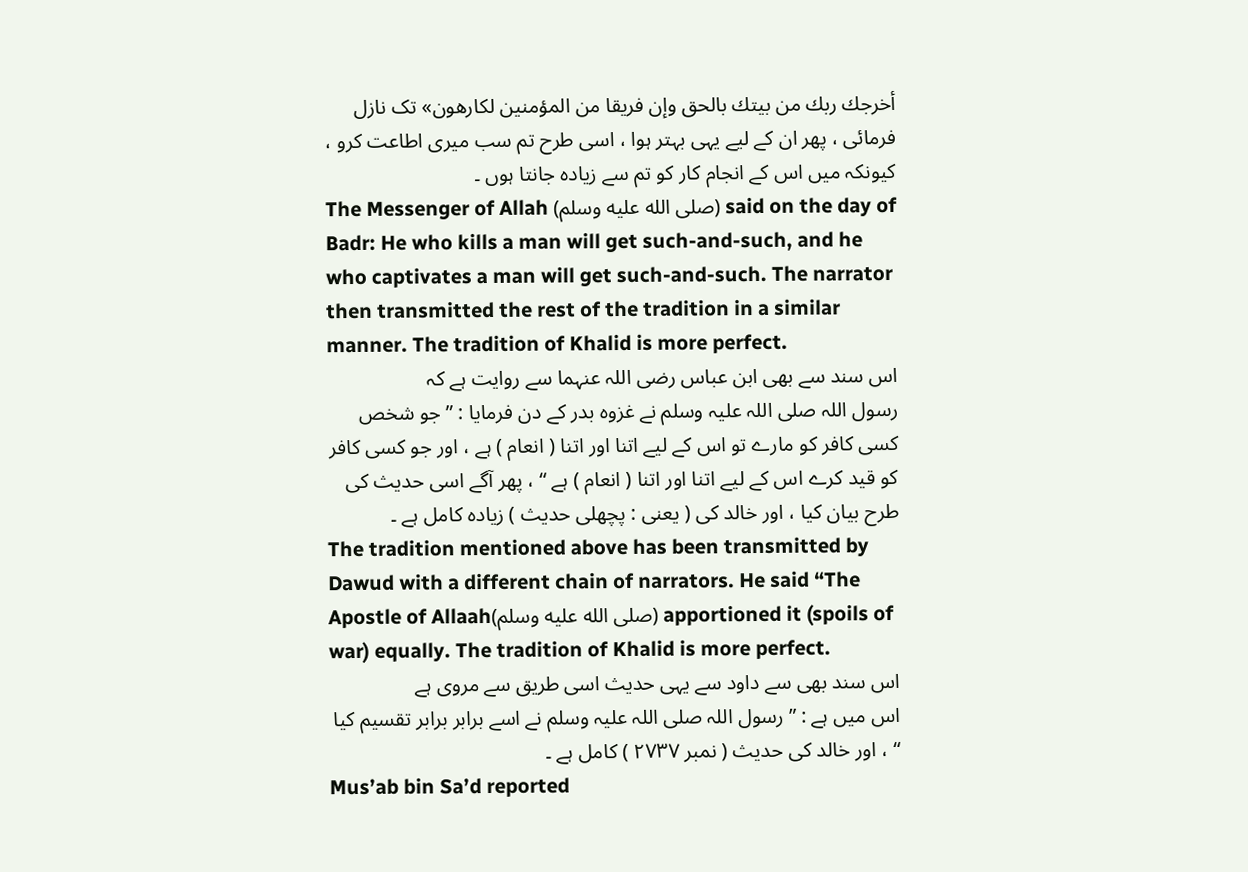أخرجك ربك من بيتك بالحق وإن فريقا من المؤمنين لكارهون» تک نازل فرمائی ، پھر ان کے لیے یہی بہتر ہوا ، اسی طرح تم سب میری اطاعت کرو ، کیونکہ میں اس کے انجام کار کو تم سے زیادہ جانتا ہوں ۔
The Messenger of Allah (صلى الله عليه وسلم) said on the day of Badr: He who kills a man will get such-and-such, and he who captivates a man will get such-and-such. The narrator then transmitted the rest of the tradition in a similar manner. The tradition of Khalid is more perfect.
اس سند سے بھی ابن عباس رضی اللہ عنہما سے روایت ہے کہ
رسول اللہ صلی اللہ علیہ وسلم نے غزوہ بدر کے دن فرمایا : ” جو شخص کسی کافر کو مارے تو اس کے لیے اتنا اور اتنا ( انعام ) ہے ، اور جو کسی کافر کو قید کرے اس کے لیے اتنا اور اتنا ( انعام ) ہے “ ، پھر آگے اسی حدیث کی طرح بیان کیا ، اور خالد کی ( یعنی : پچھلی حدیث ) زیادہ کامل ہے ۔
The tradition mentioned above has been transmitted by Dawud with a different chain of narrators. He said “The Apostle of Allaah(صلى الله عليه وسلم) apportioned it (spoils of war) equally. The tradition of Khalid is more perfect.
اس سند بھی سے داود سے یہی حدیث اسی طریق سے مروی ہے
اس میں ہے : ” رسول اللہ صلی اللہ علیہ وسلم نے اسے برابر برابر تقسیم کیا “ ، اور خالد کی حدیث ( نمبر ۲۷۳۷ ) کامل ہے ۔
Mus’ab bin Sa’d reported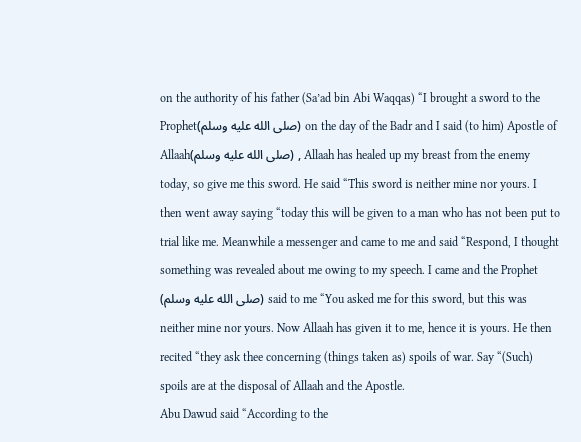on the authority of his father (Sa’ad bin Abi Waqqas) “I brought a sword to the Prophet(صلى الله عليه وسلم) on the day of the Badr and I said (to him) Apostle of Allaah(صلى الله عليه وسلم) , Allaah has healed up my breast from the enemy today, so give me this sword. He said “This sword is neither mine nor yours. I then went away saying “today this will be given to a man who has not been put to trial like me. Meanwhile a messenger and came to me and said “Respond, I thought something was revealed about me owing to my speech. I came and the Prophet (صلى الله عليه وسلم) said to me “You asked me for this sword, but this was neither mine nor yours. Now Allaah has given it to me, hence it is yours. He then recited “they ask thee concerning (things taken as) spoils of war. Say “(Such) spoils are at the disposal of Allaah and the Apostle.
Abu Dawud said “According to the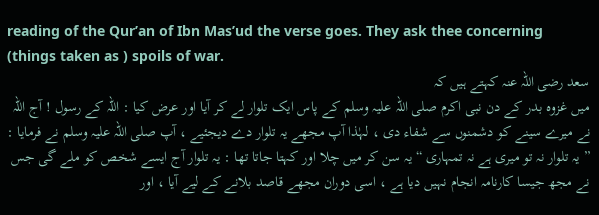reading of the Qur’an of Ibn Mas’ud the verse goes. They ask thee concerning (things taken as ) spoils of war.
سعد رضی اللہ عنہ کہتے ہیں کہ
میں غزوہ بدر کے دن نبی اکرم صلی اللہ علیہ وسلم کے پاس ایک تلوار لے کر آیا اور عرض کیا : اللہ کے رسول ! آج اللہ نے میرے سینے کو دشمنوں سے شفاء دی ، لہٰذا آپ مجھے یہ تلوار دے دیجئیے ، آپ صلی اللہ علیہ وسلم نے فرمایا : ” یہ تلوار نہ تو میری ہے نہ تمہاری “ یہ سن کر میں چلا اور کہتا جاتا تھا : یہ تلوار آج ایسے شخص کو ملے گی جس نے مجھ جیسا کارنامہ انجام نہیں دیا ہے ، اسی دوران مجھے قاصد بلانے کے لیے آیا ، اور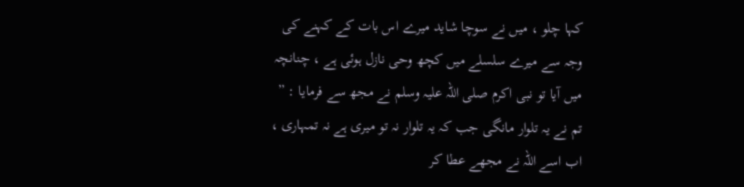کہا چلو ، میں نے سوچا شاید میرے اس بات کے کہنے کی وجہ سے میرے سلسلے میں کچھ وحی نازل ہوئی ہے ، چنانچہ میں آیا تو نبی اکرم صلی اللہ علیہ وسلم نے مجھ سے فرمایا : ” تم نے یہ تلوار مانگی جب کہ یہ تلوار نہ تو میری ہے نہ تمہاری ، اب اسے اللہ نے مجھے عطا کر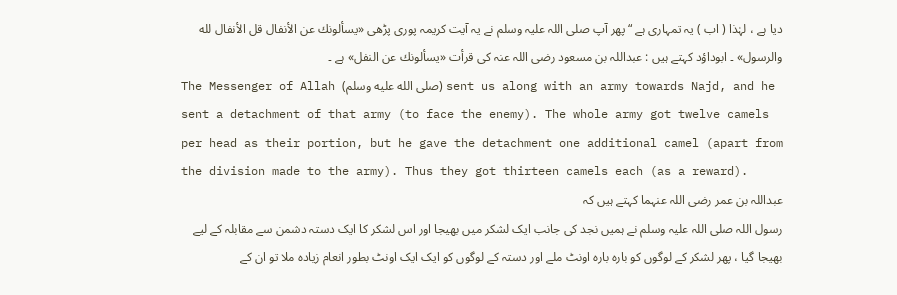دیا ہے ، لہٰذا ( اب ) یہ تمہاری ہے “ پھر آپ صلی اللہ علیہ وسلم نے یہ آیت کریمہ پوری پڑھی «يسألونك عن الأنفال قل الأنفال لله والرسول» ۔ ابوداؤد کہتے ہیں : عبداللہ بن مسعود رضی اللہ عنہ کی قرأت «يسألونك عن النفل» ہے ۔
The Messenger of Allah (صلى الله عليه وسلم) sent us along with an army towards Najd, and he sent a detachment of that army (to face the enemy). The whole army got twelve camels per head as their portion, but he gave the detachment one additional camel (apart from the division made to the army). Thus they got thirteen camels each (as a reward).
عبداللہ بن عمر رضی اللہ عنہما کہتے ہیں کہ
رسول اللہ صلی اللہ علیہ وسلم نے ہمیں نجد کی جانب ایک لشکر میں بھیجا اور اس لشکر کا ایک دستہ دشمن سے مقابلہ کے لیے بھیجا گیا ، پھر لشکر کے لوگوں کو بارہ بارہ اونٹ ملے اور دستہ کے لوگوں کو ایک ایک اونٹ بطور انعام زیادہ ملا تو ان کے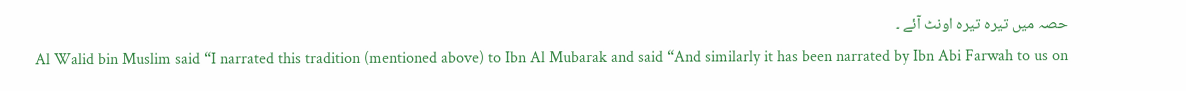حصہ میں تیرہ تیرہ اونٹ آئے ۔
Al Walid bin Muslim said “I narrated this tradition (mentioned above) to Ibn Al Mubarak and said “And similarly it has been narrated by Ibn Abi Farwah to us on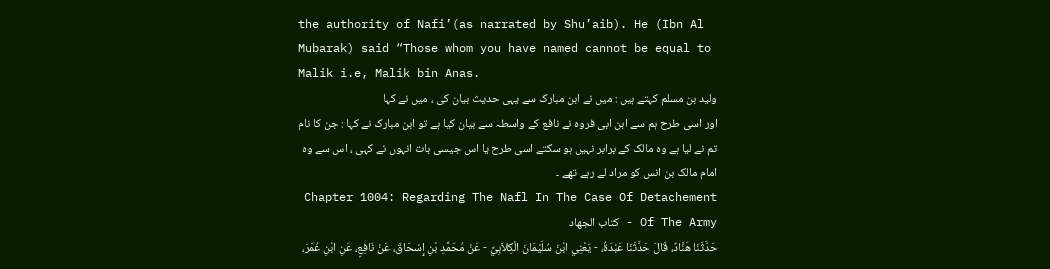the authority of Nafi’(as narrated by Shu’aib). He (Ibn Al Mubarak) said “Those whom you have named cannot be equal to Malik i.e, Malik bin Anas.
ولید بن مسلم کہتے ہیں : میں نے ابن مبارک سے یہی حدیث بیان کی ، میں نے کہا
اور اسی طرح ہم سے ابن ابی فروہ نے نافع کے واسطہ سے بیان کیا ہے تو ابن مبارک نے کہا : جن کا نام تم نے لیا ہے وہ مالک کے برابر نہیں ہو سکتے اسی طرح یا اس جیسی بات انہوں نے کہی ، اس سے وہ امام مالک بن انس کو مراد لے رہے تھے ۔
Chapter 1004: Regarding The Nafl In The Case Of Detachement Of The Army - كتاب الجهاد
حَدَّثَنَا هَنَّادٌ، قَالَ حَدَّثَنَا عَبْدَةُ، - يَعْنِي ابْنَ سُلَيْمَانَ الْكِلاَبِيَّ - عَنْ مُحَمَّدِ بْنِ إِسْحَاقَ، عَنْ نَافِعٍ، عَنِ ابْنِ عُمَرَ،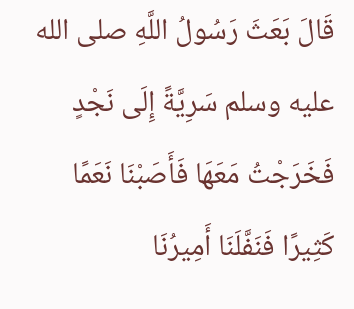قَالَ بَعَثَ رَسُولُ اللَّهِ صلى الله عليه وسلم سَرِيَّةً إِلَى نَجْدٍ فَخَرَجْتُ مَعَهَا فَأَصَبْنَا نَعَمًا كَثِيرًا فَنَفَّلَنَا أَمِيرُنَا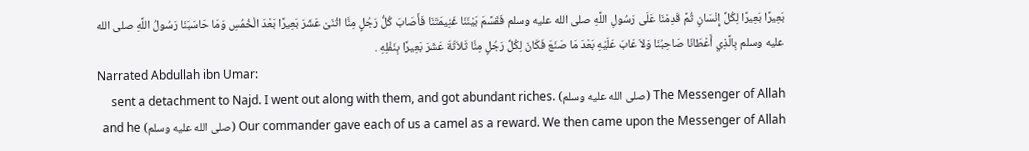بَعِيرًا بَعِيرًا لِكُلِّ إِنْسَانٍ ثُمَّ قَدِمْنَا عَلَى رَسُولِ اللَّهِ صلى الله عليه وسلم فَقَسَّمَ بَيْنَنَا غَنِيمَتَنَا فَأَصَابَ كُلُّ رَجُلٍ مِنَّا اثْنَىْ عَشَرَ بَعِيرًا بَعْدَ الْخُمُسِ وَمَا حَاسَبَنَا رَسُولُ اللَّهِ صلى الله عليه وسلم بِالَّذِي أَعْطَانَا صَاحِبُنَا وَلاَ عَابَ عَلَيْهِ بَعْدَ مَا صَنَعَ فَكَانَ لِكُلِّ رَجُلٍ مِنَّا ثَلاَثَةَ عَشَرَ بَعِيرًا بِنَفْلِهِ .
Narrated Abdullah ibn Umar:
The Messenger of Allah (صلى الله عليه وسلم) sent a detachment to Najd. I went out along with them, and got abundant riches. Our commander gave each of us a camel as a reward. We then came upon the Messenger of Allah (صلى الله عليه وسلم) and he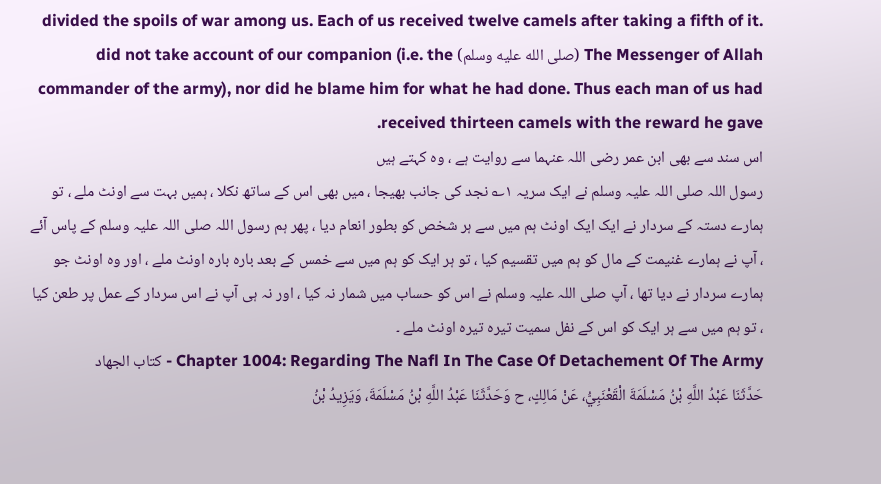divided the spoils of war among us. Each of us received twelve camels after taking a fifth of it. The Messenger of Allah (صلى الله عليه وسلم) did not take account of our companion (i.e. the commander of the army), nor did he blame him for what he had done. Thus each man of us had received thirteen camels with the reward he gave.
اس سند سے بھی ابن عمر رضی اللہ عنہما سے روایت ہے ، وہ کہتے ہیں
رسول اللہ صلی اللہ علیہ وسلم نے ایک سریہ ۱؎ نجد کی جانب بھیجا ، میں بھی اس کے ساتھ نکلا ، ہمیں بہت سے اونٹ ملے ، تو ہمارے دستہ کے سردار نے ایک ایک اونٹ ہم میں سے ہر شخص کو بطور انعام دیا ، پھر ہم رسول اللہ صلی اللہ علیہ وسلم کے پاس آئے ، آپ نے ہمارے غنیمت کے مال کو ہم میں تقسیم کیا ، تو ہر ایک کو ہم میں سے خمس کے بعد بارہ بارہ اونٹ ملے ، اور وہ اونٹ جو ہمارے سردار نے دیا تھا ، آپ صلی اللہ علیہ وسلم نے اس کو حساب میں شمار نہ کیا ، اور نہ ہی آپ نے اس سردار کے عمل پر طعن کیا ، تو ہم میں سے ہر ایک کو اس کے نفل سمیت تیرہ تیرہ اونٹ ملے ۔
Chapter 1004: Regarding The Nafl In The Case Of Detachement Of The Army - كتاب الجهاد
حَدَّثَنَا عَبْدُ اللَّهِ بْنُ مَسْلَمَةَ الْقَعْنَبِيُّ، عَنْ مَالِكٍ، ح وَحَدَّثَنَا عَبْدُ اللَّهِ بْنُ مَسْلَمَةَ، وَيَزِيدُ بْنُ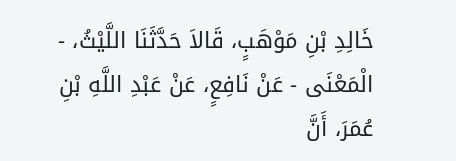خَالِدِ بْنِ مَوْهَبٍ، قَالاَ حَدَّثَنَا اللَّيْثُ، - الْمَعْنَى - عَنْ نَافِعٍ، عَنْ عَبْدِ اللَّهِ بْنِ عُمَرَ، أَنَّ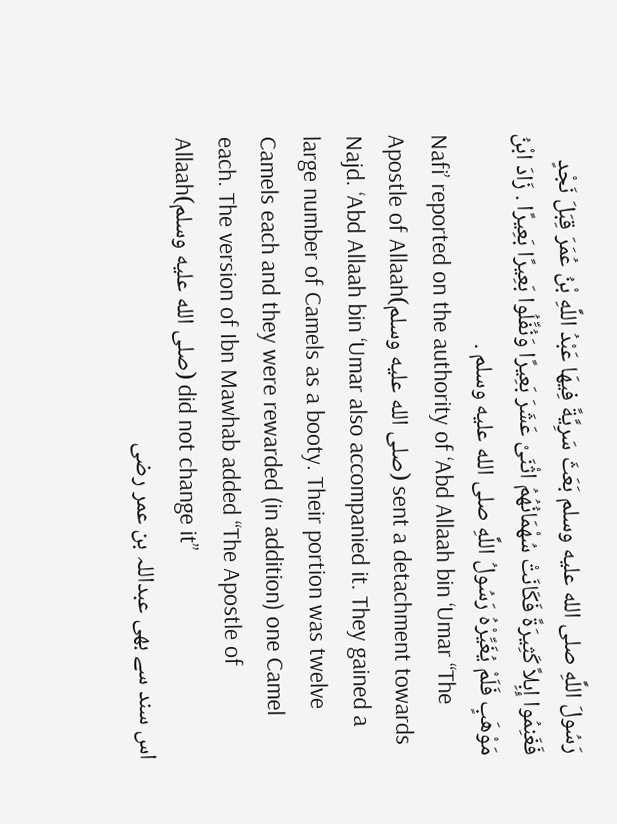رَسُولَ اللَّهِ صلى الله عليه وسلم بَعَثَ سَرِيَّةً فِيهَا عَبْدُ اللَّهِ بْنُ عُمَرَ قِبَلَ نَجْدٍ فَغَنِمُوا إِبِلاً كَثِيرَةً فَكَانَتْ سُهْمَانُهُمُ اثْنَىْ عَشَرَ بَعِيرًا وَنُفِّلُوا بَعِيرًا بَعِيرًا . زَادَ ابْنُ مَوْهَبٍ فَلَمْ يُغَيِّرْهُ رَسُولُ اللَّهِ صلى الله عليه وسلم .
Nafi’ reported on the authority of ‘Abd Allaah bin ‘Umar “The Apostle of Allaah(صلى الله عليه وسلم) sent a detachment towards Najd. ‘Abd Allaah bin ‘Umar also accompanied it. They gained a large number of Camels as a booty. Their portion was twelve Camels each and they were rewarded (in addition) one Camel each. The version of Ibn Mawhab added “The Apostle of Allaah(صلى الله عليه وسلم) did not change it”
اس سند سے بھی عبداللہ بن عمر رضی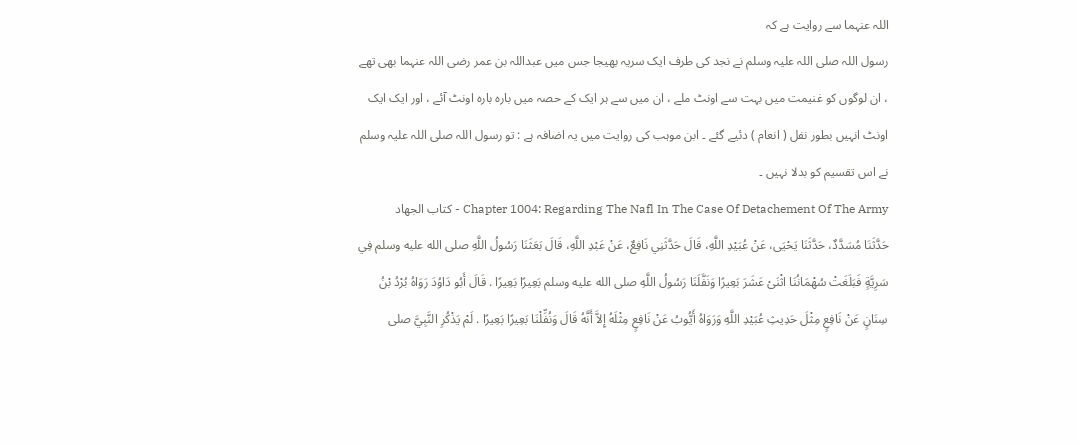اللہ عنہما سے روایت ہے کہ
رسول اللہ صلی اللہ علیہ وسلم نے نجد کی طرف ایک سریہ بھیجا جس میں عبداللہ بن عمر رضی اللہ عنہما بھی تھے ، ان لوگوں کو غنیمت میں بہت سے اونٹ ملے ، ان میں سے ہر ایک کے حصہ میں بارہ بارہ اونٹ آئے ، اور ایک ایک اونٹ انہیں بطور نفل ( انعام ) دئیے گئے ۔ ابن موہب کی روایت میں یہ اضافہ ہے : تو رسول اللہ صلی اللہ علیہ وسلم نے اس تقسیم کو بدلا نہیں ۔
Chapter 1004: Regarding The Nafl In The Case Of Detachement Of The Army - كتاب الجهاد
حَدَّثَنَا مُسَدَّدٌ، حَدَّثَنَا يَحْيَى، عَنْ عُبَيْدِ اللَّهِ، قَالَ حَدَّثَنِي نَافِعٌ، عَنْ عَبْدِ اللَّهِ، قَالَ بَعَثَنَا رَسُولُ اللَّهِ صلى الله عليه وسلم فِي سَرِيَّةٍ فَبَلَغَتْ سُهْمَانُنَا اثْنَىْ عَشَرَ بَعِيرًا وَنَفَّلَنَا رَسُولُ اللَّهِ صلى الله عليه وسلم بَعِيرًا بَعِيرًا . قَالَ أَبُو دَاوُدَ رَوَاهُ بُرْدُ بْنُ سِنَانٍ عَنْ نَافِعٍ مِثْلَ حَدِيثِ عُبَيْدِ اللَّهِ وَرَوَاهُ أَيُّوبُ عَنْ نَافِعٍ مِثْلَهُ إِلاَّ أَنَّهُ قَالَ وَنُفِّلْنَا بَعِيرًا بَعِيرًا . لَمْ يَذْكُرِ النَّبِيَّ صلى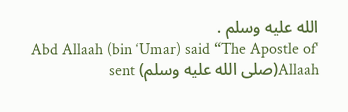الله عليه وسلم .
‘Abd Allaah (bin ‘Umar) said “The Apostle of Allaah(صلى الله عليه وسلم) sent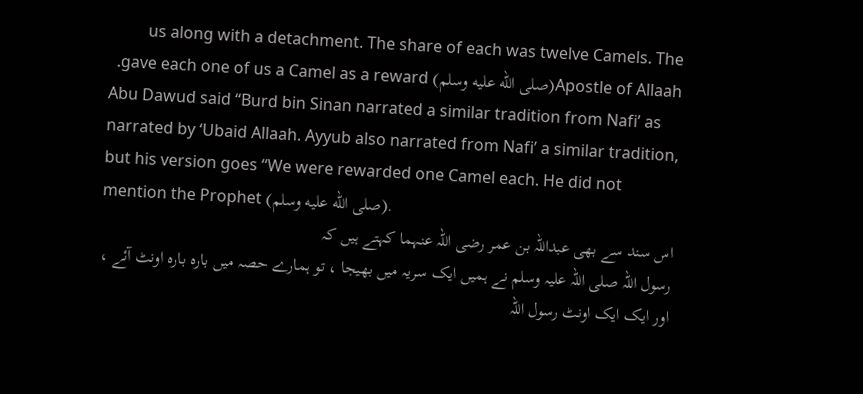us along with a detachment. The share of each was twelve Camels. The Apostle of Allaah(صلى الله عليه وسلم) gave each one of us a Camel as a reward.
Abu Dawud said “Burd bin Sinan narrated a similar tradition from Nafi’ as narrated by ‘Ubaid Allaah. Ayyub also narrated from Nafi’ a similar tradition, but his version goes “We were rewarded one Camel each. He did not mention the Prophet (صلى الله عليه وسلم).
اس سند سے بھی عبداللہ بن عمر رضی اللہ عنہما کہتے ہیں کہ
رسول اللہ صلی اللہ علیہ وسلم نے ہمیں ایک سریہ میں بھیجا ، تو ہمارے حصہ میں بارہ بارہ اونٹ آئے ، اور ایک ایک اونٹ رسول اللہ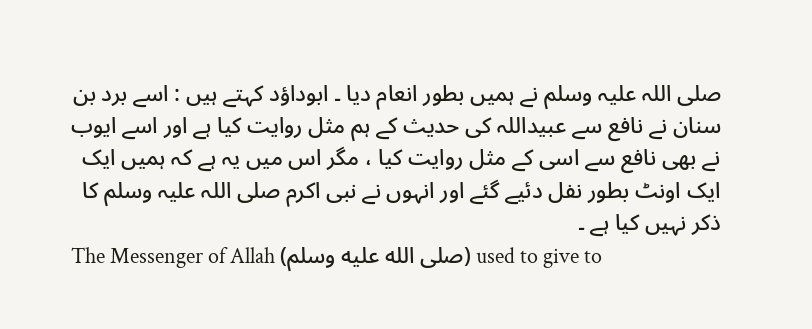صلی اللہ علیہ وسلم نے ہمیں بطور انعام دیا ۔ ابوداؤد کہتے ہیں : اسے برد بن سنان نے نافع سے عبیداللہ کی حدیث کے ہم مثل روایت کیا ہے اور اسے ایوب نے بھی نافع سے اسی کے مثل روایت کیا ، مگر اس میں یہ ہے کہ ہمیں ایک ایک اونٹ بطور نفل دئیے گئے اور انہوں نے نبی اکرم صلی اللہ علیہ وسلم کا ذکر نہیں کیا ہے ۔
The Messenger of Allah (صلى الله عليه وسلم) used to give to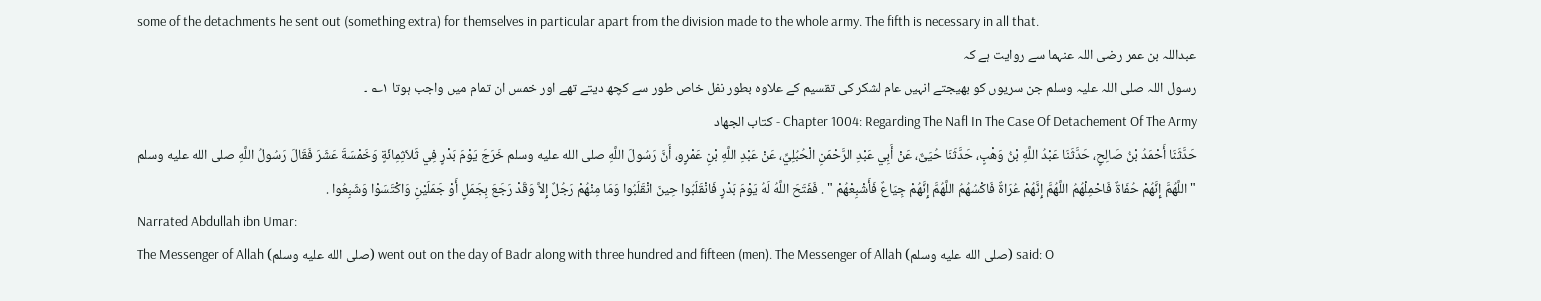some of the detachments he sent out (something extra) for themselves in particular apart from the division made to the whole army. The fifth is necessary in all that.
عبداللہ بن عمر رضی اللہ عنہما سے روایت ہے کہ
رسول اللہ صلی اللہ علیہ وسلم جن سریوں کو بھیجتے انہیں عام لشکر کی تقسیم کے علاوہ بطور نفل خاص طور سے کچھ دیتے تھے اور خمس ان تمام میں واجب ہوتا ۱؎ ۔
Chapter 1004: Regarding The Nafl In The Case Of Detachement Of The Army - كتاب الجهاد
حَدَّثَنَا أَحْمَدُ بْنُ صَالِحٍ، حَدَّثَنَا عَبْدُ اللَّهِ بْنُ وَهْبٍ، حَدَّثَنَا حُيَىٌّ، عَنْ أَبِي عَبْدِ الرَّحْمَنِ الْحُبُلِيِّ، عَنْ عَبْدِ اللَّهِ بْنِ عَمْرٍو، أَنَّ رَسُولَ اللَّهِ صلى الله عليه وسلم خَرَجَ يَوْمَ بَدْرٍ فِي ثَلاَثِمِائَةٍ وَخَمْسَةَ عَشَرَ فَقَالَ رَسُولُ اللَّهِ صلى الله عليه وسلم
" اللَّهُمَّ إِنَّهُمْ حُفَاةٌ فَاحْمِلْهُمُ اللَّهُمَّ إِنَّهُمْ عُرَاةٌ فَاكْسُهُمُ اللَّهُمَّ إِنَّهُمْ جِيَاعٌ فَأَشْبِعْهُمْ " . فَفَتَحَ اللَّهُ لَهُ يَوْمَ بَدْرٍ فَانْقَلَبُوا حِينَ انْقَلَبُوا وَمَا مِنْهُمْ رَجُلٌ إِلاَّ وَقَدْ رَجَعَ بِجَمَلٍ أَوْ جَمَلَيْنِ وَاكْتَسَوْا وَشَبِعُوا .
Narrated Abdullah ibn Umar:
The Messenger of Allah (صلى الله عليه وسلم) went out on the day of Badr along with three hundred and fifteen (men). The Messenger of Allah (صلى الله عليه وسلم) said: O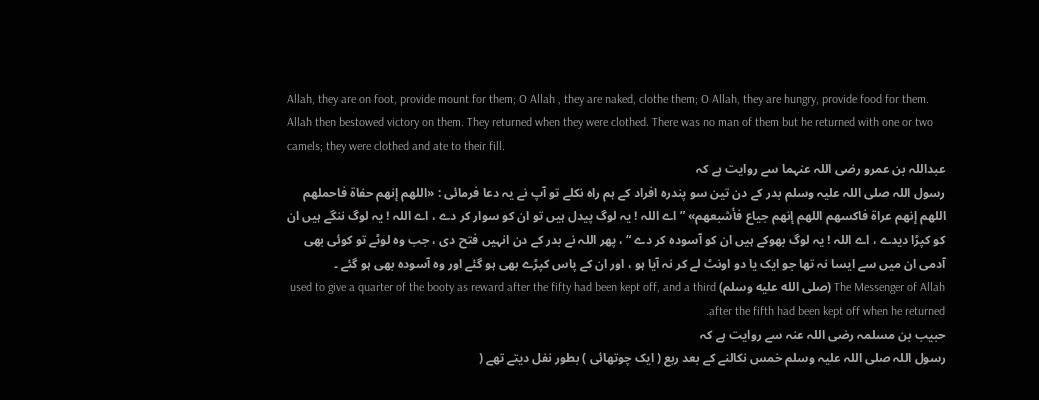Allah, they are on foot, provide mount for them; O Allah , they are naked, clothe them; O Allah, they are hungry, provide food for them. Allah then bestowed victory on them. They returned when they were clothed. There was no man of them but he returned with one or two camels; they were clothed and ate to their fill.
عبداللہ بن عمرو رضی اللہ عنہما سے روایت ہے کہ
رسول اللہ صلی اللہ علیہ وسلم بدر کے دن تین سو پندرہ افراد کے ہم راہ نکلے تو آپ نے یہ دعا فرمائی : «اللهم إنهم حفاة فاحملهم اللهم إنهم عراة فاكسهم اللهم إنهم جياع فأشبعهم» ” اے اللہ ! یہ لوگ پیدل ہیں تو ان کو سوار کر دے ، اے اللہ ! یہ لوگ ننگے ہیں ان کو کپڑا دیدے ، اے اللہ ! یہ لوگ بھوکے ہیں ان کو آسودہ کر دے “ ، پھر اللہ نے بدر کے دن انہیں فتح دی ، جب وہ لوٹے تو کوئی بھی آدمی ان میں سے ایسا نہ تھا جو ایک یا دو اونٹ لے کر نہ آیا ہو ، اور ان کے پاس کپڑے بھی ہو گئے اور وہ آسودہ بھی ہو گئے ۔
The Messenger of Allah (صلى الله عليه وسلم) used to give a quarter of the booty as reward after the fifty had been kept off, and a third after the fifth had been kept off when he returned.
حبیب بن مسلمہ رضی اللہ عنہ سے روایت ہے کہ
رسول اللہ صلی اللہ علیہ وسلم خمس نکالنے کے بعد ربع ( ایک چوتھائی ) بطور نفل دیتے تھے (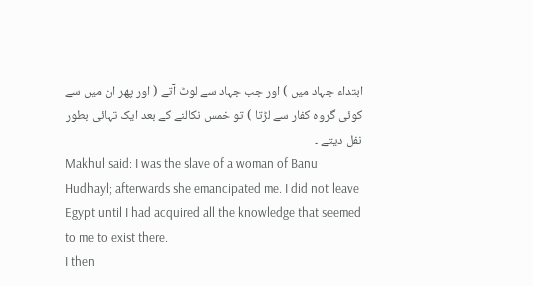ابتداء جہاد میں ) اور جب جہاد سے لوٹ آتے ( اور پھر ان میں سے کوئی گروہ کفار سے لڑتا ) تو خمس نکالنے کے بعد ایک تہائی بطور نفل دیتے ۔
Makhul said: I was the slave of a woman of Banu Hudhayl; afterwards she emancipated me. I did not leave Egypt until I had acquired all the knowledge that seemed to me to exist there.
I then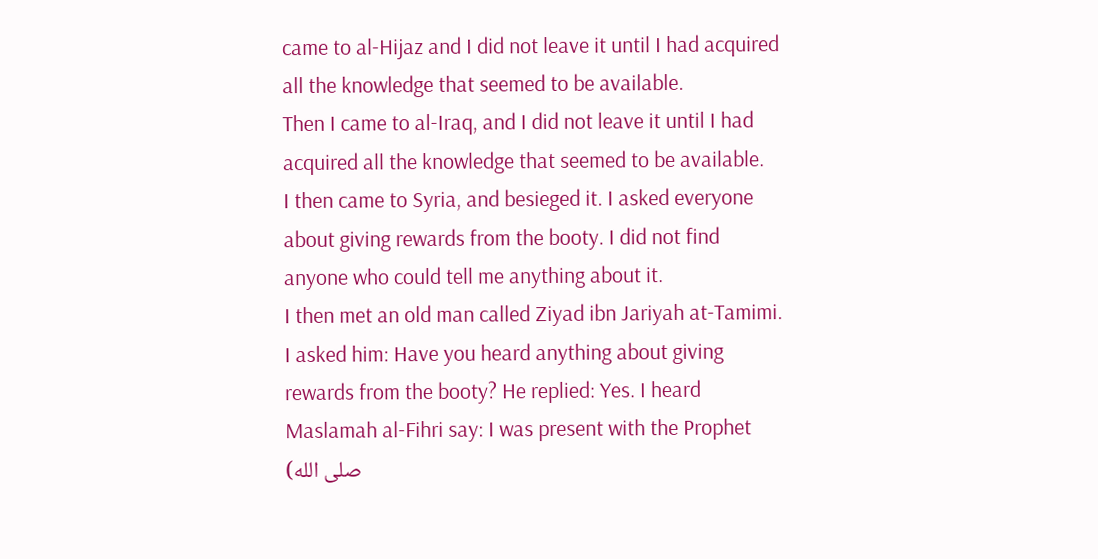came to al-Hijaz and I did not leave it until I had acquired all the knowledge that seemed to be available.
Then I came to al-Iraq, and I did not leave it until I had acquired all the knowledge that seemed to be available.
I then came to Syria, and besieged it. I asked everyone about giving rewards from the booty. I did not find anyone who could tell me anything about it.
I then met an old man called Ziyad ibn Jariyah at-Tamimi. I asked him: Have you heard anything about giving rewards from the booty? He replied: Yes. I heard Maslamah al-Fihri say: I was present with the Prophet (صلى الله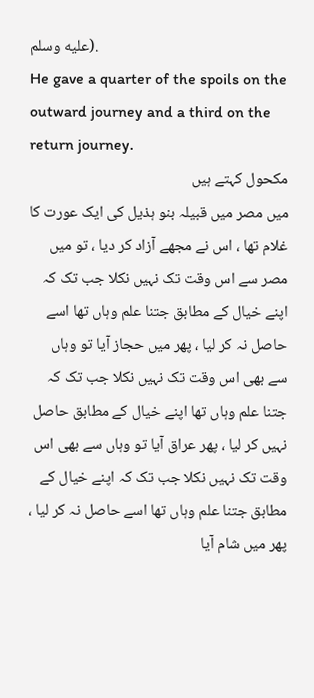عليه وسلم).
He gave a quarter of the spoils on the outward journey and a third on the return journey.
مکحول کہتے ہیں
میں مصر میں قبیلہ بنو ہذیل کی ایک عورت کا غلام تھا ، اس نے مجھے آزاد کر دیا ، تو میں مصر سے اس وقت تک نہیں نکلا جب تک کہ اپنے خیال کے مطابق جتنا علم وہاں تھا اسے حاصل نہ کر لیا ، پھر میں حجاز آیا تو وہاں سے بھی اس وقت تک نہیں نکلا جب تک کہ جتنا علم وہاں تھا اپنے خیال کے مطابق حاصل نہیں کر لیا ، پھر عراق آیا تو وہاں سے بھی اس وقت تک نہیں نکلا جب تک کہ اپنے خیال کے مطابق جتنا علم وہاں تھا اسے حاصل نہ کر لیا ، پھر میں شام آیا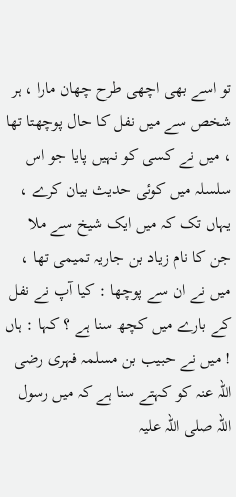تو اسے بھی اچھی طرح چھان مارا ، ہر شخص سے میں نفل کا حال پوچھتا تھا ، میں نے کسی کو نہیں پایا جو اس سلسلہ میں کوئی حدیث بیان کرے ، یہاں تک کہ میں ایک شیخ سے ملا جن کا نام زیاد بن جاریہ تمیمی تھا ، میں نے ان سے پوچھا : کیا آپ نے نفل کے بارے میں کچھ سنا ہے ؟ کہا : ہاں ! میں نے حبیب بن مسلمہ فہری رضی اللہ عنہ کو کہتے سنا ہے کہ میں رسول اللہ صلی اللہ علیہ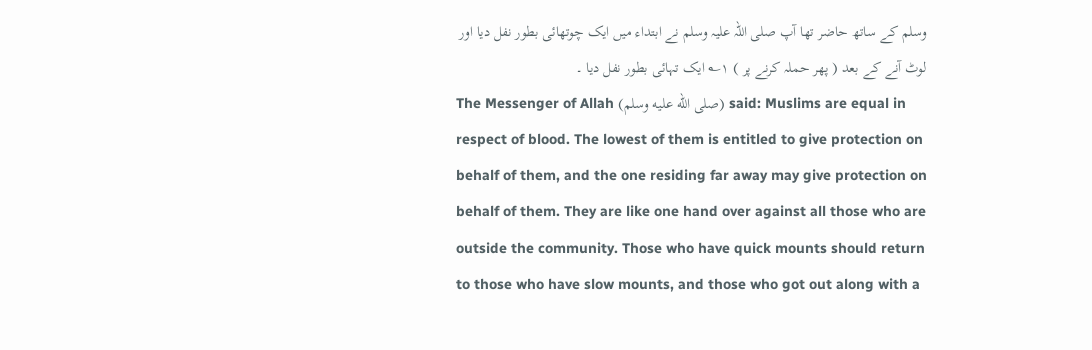وسلم کے ساتھ حاضر تھا آپ صلی اللہ علیہ وسلم نے ابتداء میں ایک چوتھائی بطور نفل دیا اور لوٹ آنے کے بعد ( پھر حملہ کرنے پر ) ۱؎ ایک تہائی بطور نفل دیا ۔
The Messenger of Allah (صلى الله عليه وسلم) said: Muslims are equal in respect of blood. The lowest of them is entitled to give protection on behalf of them, and the one residing far away may give protection on behalf of them. They are like one hand over against all those who are outside the community. Those who have quick mounts should return to those who have slow mounts, and those who got out along with a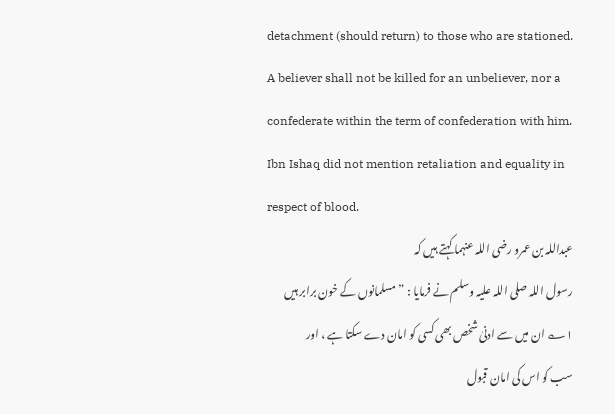detachment (should return) to those who are stationed. A believer shall not be killed for an unbeliever, nor a confederate within the term of confederation with him.
Ibn Ishaq did not mention retaliation and equality in respect of blood.
عبداللہ بن عمرو رضی اللہ عنہما کہتے ہیں کہ
رسول اللہ صلی اللہ علیہ وسلم نے فرمایا : ” مسلمانوں کے خون برابر ہیں ۱؎ ان میں سے ادنیٰ شخص بھی کسی کو امان دے سکتا ہے ، اور سب کو اس کی امان قبول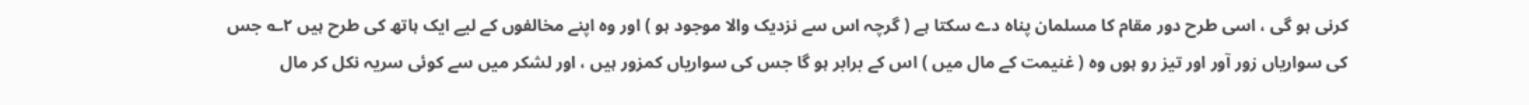کرنی ہو گی ، اسی طرح دور مقام کا مسلمان پناہ دے سکتا ہے ( گرچہ اس سے نزدیک والا موجود ہو ) اور وہ اپنے مخالفوں کے لیے ایک ہاتھ کی طرح ہیں ۲؎ جس کی سواریاں زور آور اور تیز رو ہوں وہ ( غنیمت کے مال میں ) اس کے برابر ہو گا جس کی سواریاں کمزور ہیں ، اور لشکر میں سے کوئی سریہ نکل کر مال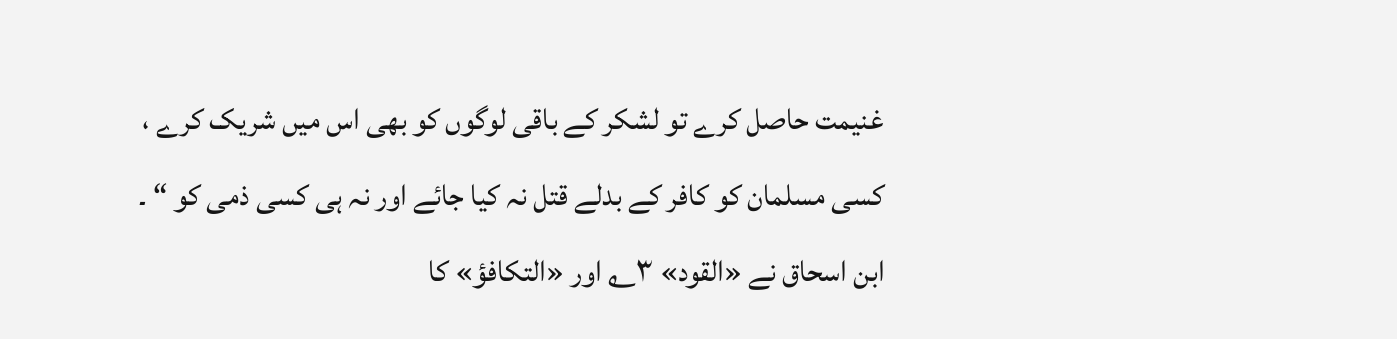غنیمت حاصل کرے تو لشکر کے باقی لوگوں کو بھی اس میں شریک کرے ، کسی مسلمان کو کافر کے بدلے قتل نہ کیا جائے اور نہ ہی کسی ذمی کو “ ۔ ابن اسحاق نے «القود» ۳؎ اور «التكافؤ» کا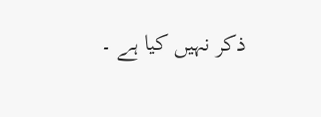ذکر نہیں کیا ہے ۔